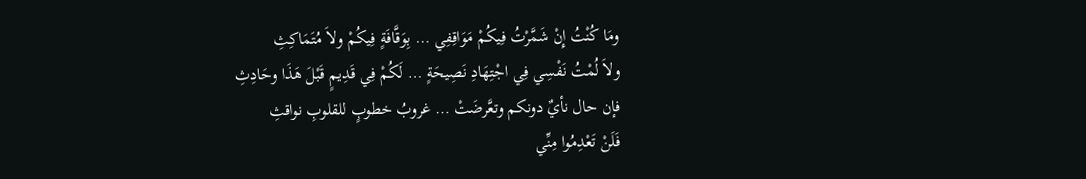ومَا كُنْتُ إِنْ شَمَّرْتُ فِيكُمْ مَوَاقِفِي … بِوَقَّافَةٍ فِيكُمْ ولاَ مُتَمَاكِثِ
ولاَ لُمْتُ نَفْسِي فِي اجْتِهَادِ نَصِيحَةٍ … لَكُمْ فِي قَدِيمٍ قَبْلَ هَذَا وحَادِثِ
فإن حال نأيٌ دونكم وتعَّرضَتْ … غروبُ خطوبٍ للقلوبِ نواقثِ
فَلَنْ تَعْدِمُوا مِنِّي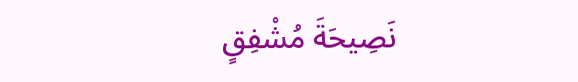نَصِيحَةَ مُشْفِقٍ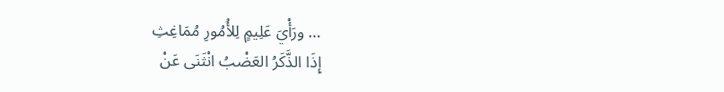… ورَأْيَ عَلِيمٍ لِلأُمُورِ مُمَاغِثِ
إِذَا الذَّكَرُ العَضْبُ انْثَنَى عَنْ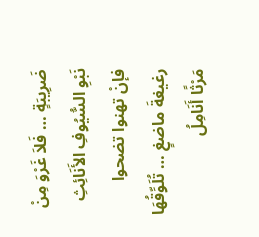ضَرِيبَةٍ … فَلاَ غَرْوَ مِنْ نَبْوِ السُّيُوفِ الأَنَائِثِ
فإنْ تهنوا تضحوا رغيغةَ ماضغٍ … تُلَوِّقُهَا مَرْثًا أَنَامِلُ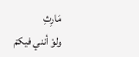مَارِثِ
ولوْ أنني فيكمْ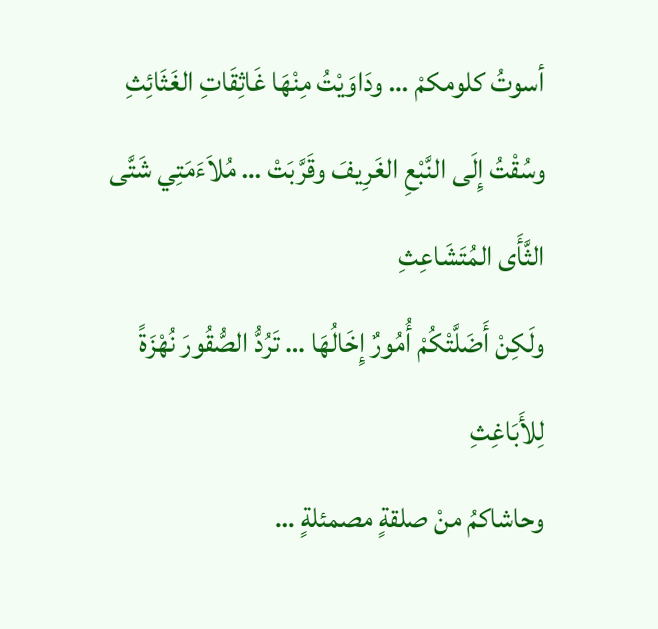أسوتُ كلومكمْ … ودَاوَيْتُ مِنْهَا غَاثِقَاتِ الغَثَائِثِ
وسُقْتُ إِلَى النَّبْعِ الغَرِيفَ وقَرَّبَتْ … مُلاَءَمَتِي شَتَّى الثَّأَى المُتَشَاعِثِ
ولَكِنْ أَضَلَّتْكُمْ أُمُورٌ إِخَالُهَا … تَرُدُّ الصُّقُورَ نُهْزَةً لِلأَبَاغِثِ
وحاشاكمُ منْ صلقةٍ مصمئلةٍ …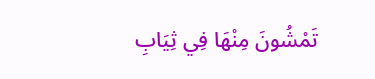تَمْشُونَ مِنْهَا فِي ثِيَابِ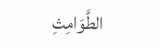الطَّوَامِثِ